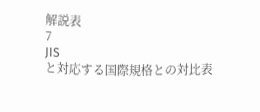解説表
7
JIS
と対応する国際規格との対比表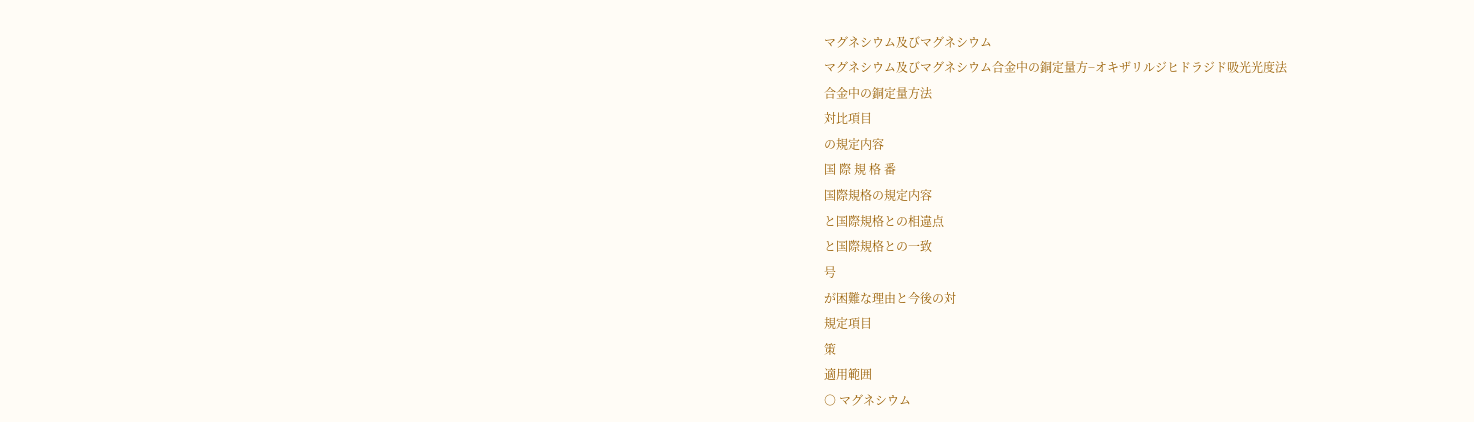マグネシウム及びマグネシウム
マグネシウム及びマグネシウム合金中の銅定量方−オキザリルジヒドラジド吸光光度法
合金中の銅定量方法
対比項目
の規定内容
国 際 規 格 番
国際規格の規定内容
と国際規格との相違点
と国際規格との一致
号
が困難な理由と今後の対
規定項目
策
適用範囲
○ マグネシウム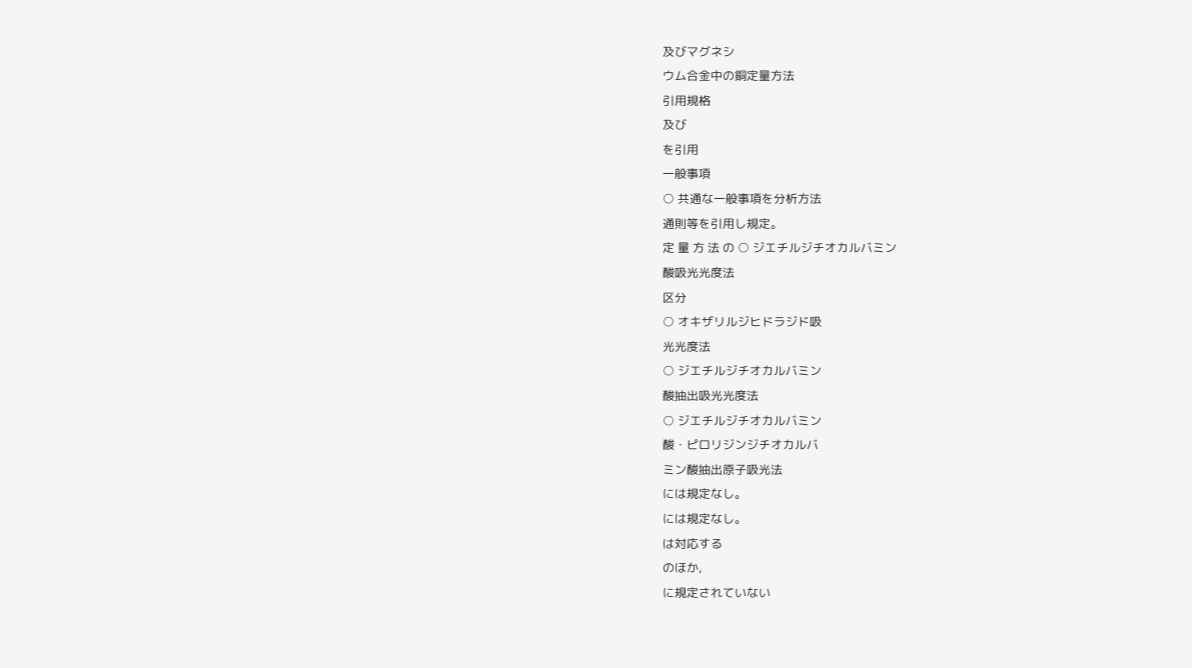及びマグネシ
ウム合金中の銅定量方法
引用規格
及び
を引用
一般事項
○ 共通な一般事項を分析方法
通則等を引用し規定。
定 量 方 法 の ○ ジエチルジチオカルバミン
酸吸光光度法
区分
○ オキザリルジヒドラジド吸
光光度法
○ ジエチルジチオカルバミン
酸抽出吸光光度法
○ ジエチルジチオカルバミン
酸・ピロリジンジチオカルバ
ミン酸抽出原子吸光法
には規定なし。
には規定なし。
は対応する
のほか,
に規定されていない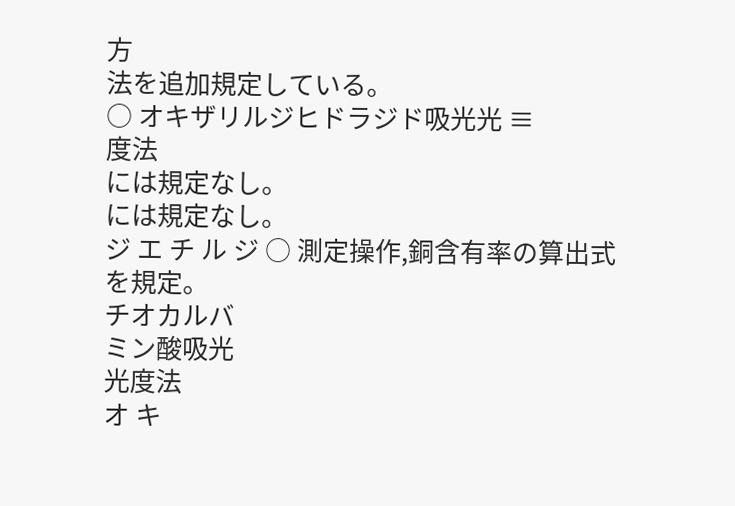方
法を追加規定している。
○ オキザリルジヒドラジド吸光光 ≡
度法
には規定なし。
には規定なし。
ジ エ チ ル ジ ○ 測定操作,銅含有率の算出式
を規定。
チオカルバ
ミン酸吸光
光度法
オ キ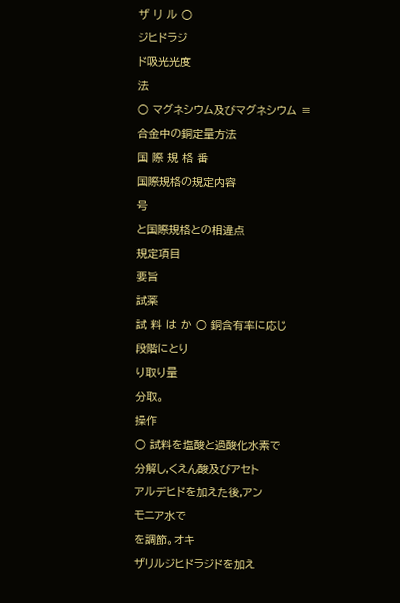ザ リ ル ○
ジヒドラジ
ド吸光光度
法
○ マグネシウム及びマグネシウム ≡
合金中の銅定量方法
国 際 規 格 番
国際規格の規定内容
号
と国際規格との相違点
規定項目
要旨
試薬
試 料 は か ○ 銅含有率に応じ
段階にとり
り取り量
分取。
操作
○ 試料を塩酸と過酸化水素で
分解し,くえん酸及びアセト
アルデヒドを加えた後,アン
モニア水で
を調節。オキ
ザリルジヒドラジドを加え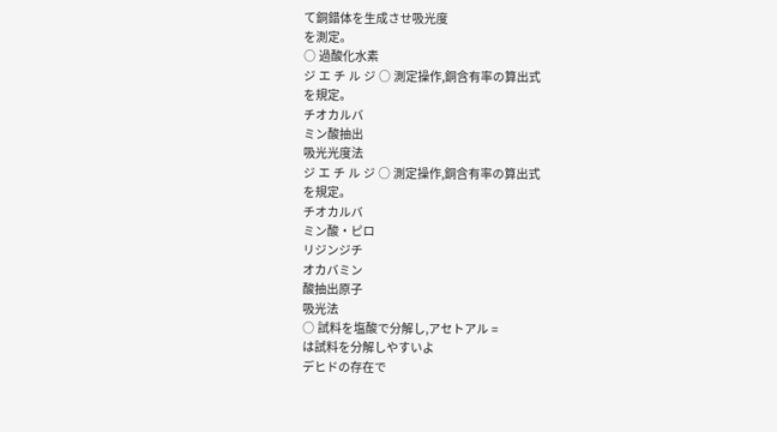て銅錯体を生成させ吸光度
を測定。
○ 過酸化水素
ジ エ チ ル ジ ○ 測定操作,銅含有率の算出式
を規定。
チオカルバ
ミン酸抽出
吸光光度法
ジ エ チ ル ジ ○ 測定操作,銅含有率の算出式
を規定。
チオカルバ
ミン酸・ピロ
リジンジチ
オカバミン
酸抽出原子
吸光法
○ 試料を塩酸で分解し,アセトアル =
は試料を分解しやすいよ
デヒドの存在で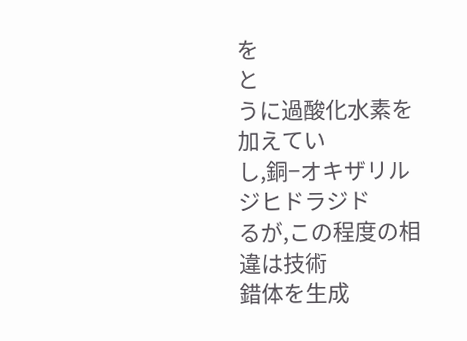を
と
うに過酸化水素を加えてい
し,銅−オキザリルジヒドラジド
るが,この程度の相違は技術
錯体を生成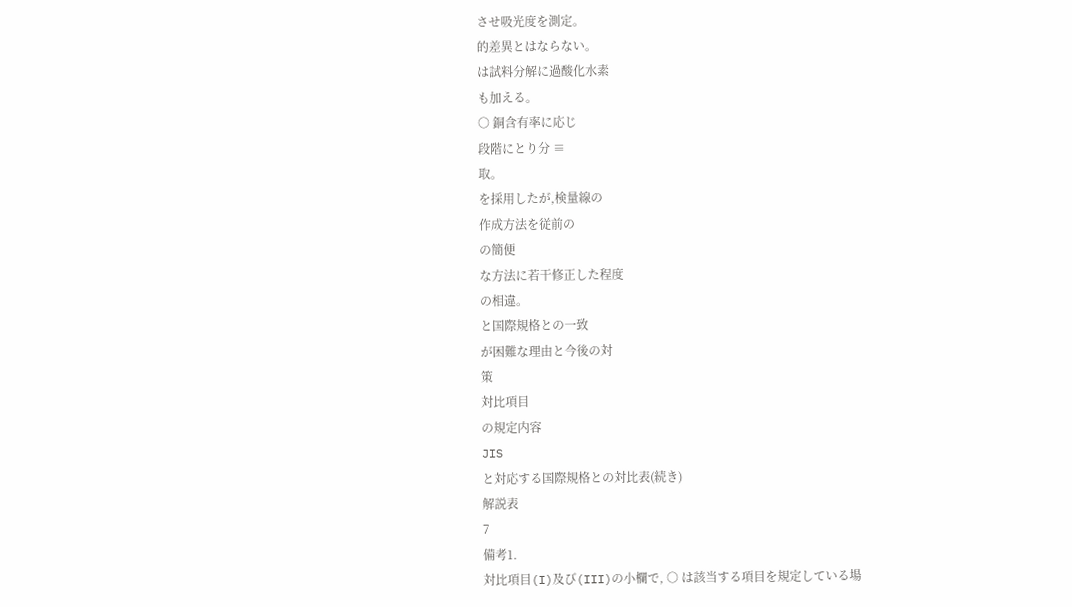させ吸光度を測定。
的差異とはならない。
は試料分解に過酸化水素
も加える。
○ 銅含有率に応じ
段階にとり分 ≡
取。
を採用したが,検量線の
作成方法を従前の
の簡便
な方法に若干修正した程度
の相違。
と国際規格との一致
が困難な理由と今後の対
策
対比項目
の規定内容
JIS
と対応する国際規格との対比表(続き)
解説表
7
備考1.
対比項目(I)及び(III)の小欄で, ○ は該当する項目を規定している場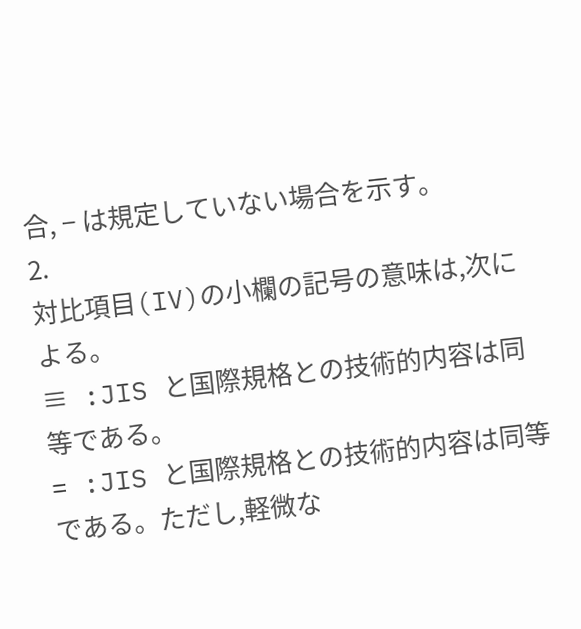合, − は規定していない場合を示す。
2.
対比項目(IV)の小欄の記号の意味は,次による。
≡ :JIS と国際規格との技術的内容は同等である。
= :JIS と国際規格との技術的内容は同等である。ただし,軽微な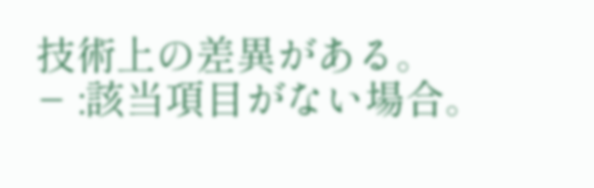技術上の差異がある。
− :該当項目がない場合。